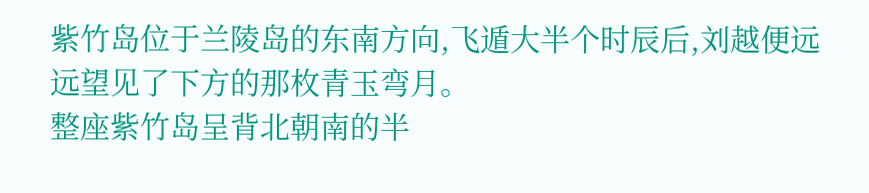紫竹岛位于兰陵岛的东南方向,飞遁大半个时辰后,刘越便远远望见了下方的那枚青玉弯月。
整座紫竹岛呈背北朝南的半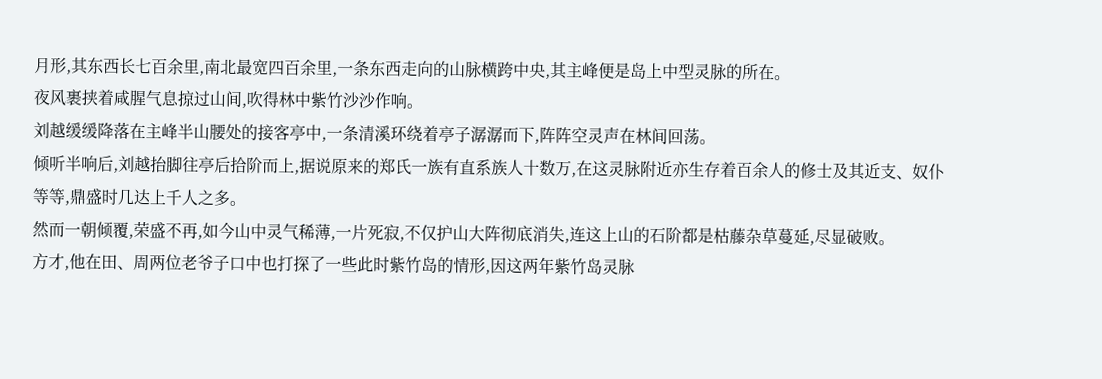月形,其东西长七百余里,南北最宽四百余里,一条东西走向的山脉横跨中央,其主峰便是岛上中型灵脉的所在。
夜风裹挟着咸腥气息掠过山间,吹得林中紫竹沙沙作响。
刘越缓缓降落在主峰半山腰处的接客亭中,一条清溪环绕着亭子潺潺而下,阵阵空灵声在林间回荡。
倾听半响后,刘越抬脚往亭后拾阶而上,据说原来的郑氏一族有直系族人十数万,在这灵脉附近亦生存着百余人的修士及其近支、奴仆等等,鼎盛时几达上千人之多。
然而一朝倾覆,荣盛不再,如今山中灵气稀薄,一片死寂,不仅护山大阵彻底消失,连这上山的石阶都是枯藤杂草蔓延,尽显破败。
方才,他在田、周两位老爷子口中也打探了一些此时紫竹岛的情形,因这两年紫竹岛灵脉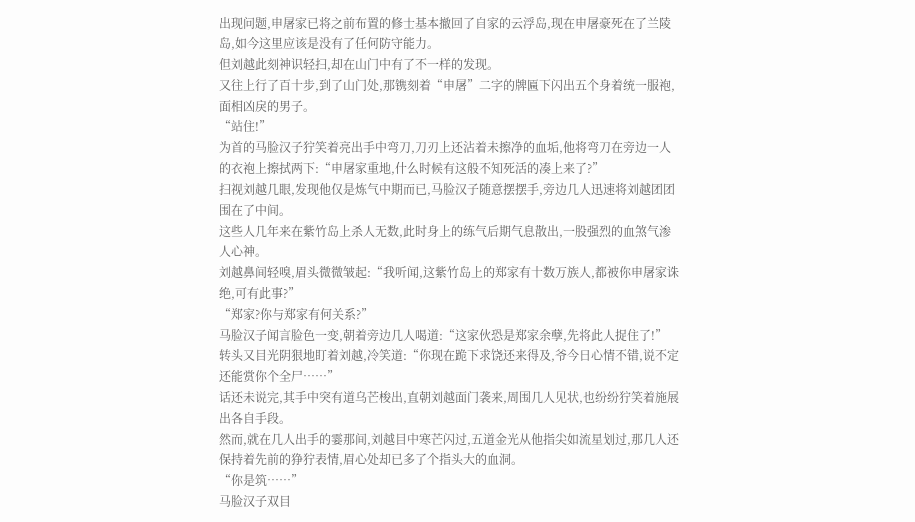出现问题,申屠家已将之前布置的修士基本撤回了自家的云浮岛,现在申屠豪死在了兰陵岛,如今这里应该是没有了任何防守能力。
但刘越此刻神识轻扫,却在山门中有了不一样的发现。
又往上行了百十步,到了山门处,那镌刻着“申屠”二字的牌匾下闪出五个身着统一服袍,面相凶戾的男子。
“站住!”
为首的马脸汉子狞笑着亮出手中弯刀,刀刃上还沾着未擦净的血垢,他将弯刀在旁边一人的衣袍上擦拭两下:“申屠家重地,什么时候有这般不知死活的凑上来了?”
扫视刘越几眼,发现他仅是炼气中期而已,马脸汉子随意摆摆手,旁边几人迅速将刘越团团围在了中间。
这些人几年来在紫竹岛上杀人无数,此时身上的练气后期气息散出,一股强烈的血煞气渗人心神。
刘越鼻间轻嗅,眉头微微皱起:“我听闻,这紫竹岛上的郑家有十数万族人,都被你申屠家诛绝,可有此事?”
“郑家?你与郑家有何关系?”
马脸汉子闻言脸色一变,朝着旁边几人喝道:“这家伙恐是郑家余孽,先将此人捉住了!”
转头又目光阴狠地盯着刘越,冷笑道:“你现在跪下求饶还来得及,爷今日心情不错,说不定还能赏你个全尸……”
话还未说完,其手中突有道乌芒梭出,直朝刘越面门袭来,周围几人见状,也纷纷狞笑着施展出各自手段。
然而,就在几人出手的霎那间,刘越目中寒芒闪过,五道金光从他指尖如流星划过,那几人还保持着先前的狰狞表情,眉心处却已多了个指头大的血洞。
“你是筑……”
马脸汉子双目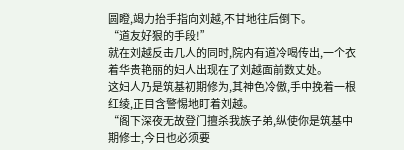圆瞪,竭力抬手指向刘越,不甘地往后倒下。
“道友好狠的手段!”
就在刘越反击几人的同时,院内有道冷喝传出,一个衣着华贵艳丽的妇人出现在了刘越面前数丈处。
这妇人乃是筑基初期修为,其神色冷傲,手中挽着一根红绫,正目含警惕地盯着刘越。
“阁下深夜无故登门擅杀我族子弟,纵使你是筑基中期修士,今日也必须要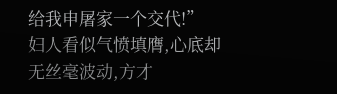给我申屠家一个交代!”
妇人看似气愤填膺,心底却无丝毫波动,方才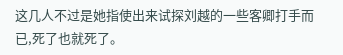这几人不过是她指使出来试探刘越的一些客卿打手而已,死了也就死了。